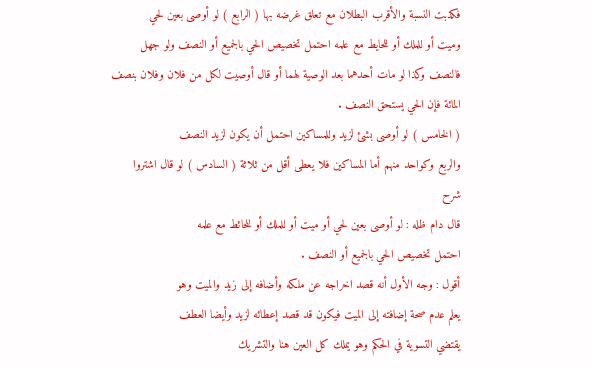فكذبت النسبة والأقرب البطلان مع تعلق غرضه بها ( الرابع ) لو أوصى بعين لحي
وميت أو للملك أو للحايط مع علمه احتمل تخصيص الحي بالجميع أو النصف ولو جهل
فالنصف وكذا لو مات أحدهما بعد الوصية لهما أو قال أوصيت لكل من فلان وفلان بنصف
المائة فإن الحي يستحق النصف .
( الخامس ) لو أوصى بشئ لزيد وللمساكين احتمل أن يكون لزيد النصف
والربع وكواحد منهم أما المساكين فلا يعطى أقل من ثلاثة ( السادس ) لو قال اشتروا
شرح
قال دام ظله : لو أوصى بعين لحي أو ميت أو للملك أو للحائط مع علمه
احتمل تخصيص الحي بالجميع أو النصف .
أقول : وجه الأول أنه قصد اخراجه عن ملكه وأضافه إلى زيد والميت وهو
يعلم عدم صحة إضافته إلى الميت فيكون قد قصد إعطائه لزيد وأيضا العطف
يقتضي التسوية في الحكم وهو يملك كل العين هنا والتشريك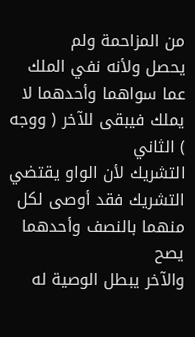من المزاحمة ولم
يحصل ولأنه نفي الملك عما سواهما وأحدهما لا يملك فيبقى للآخر ( ووجه ) الثاني
التشريك لأن الواو يقتضي التشريك فقد أوصى لكل منهما بالنصف وأحدهما يصح
والآخر يبطل الوصية له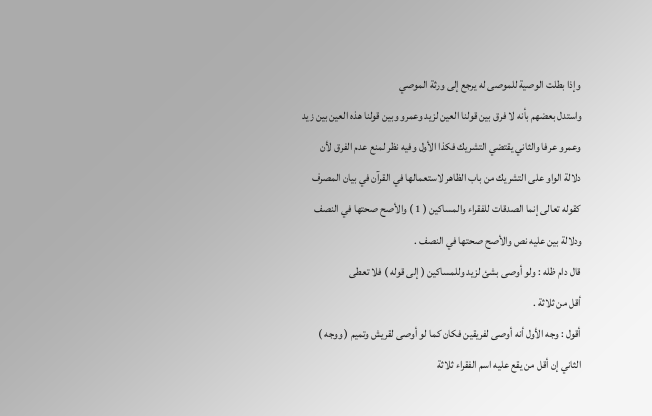وإذا بطلت الوصية للموصى له يرجع إلى ورثة الموصي
واستدل بعضهم بأنه لا فرق بين قولنا العين لزيد وعمرو وبين قولنا هذه العين بين زيد
وعمرو عرفا والثاني يقتضي التشريك فكذا الأول وفيه نظر لمنع عدم الفرق لأن
دلالة الواو على التشريك من باب الظاهر لاستعمالها في القرآن في بيان المصرف
كقوله تعالى إنما الصدقات للفقراء والمساكين ( 1 ) والأصح صحتها في النصف
ودلالة بين عليه نص والأصح صحتها في النصف .
قال دام ظله : ولو أوصى بشئ لزيد وللمساكين ( إلى قوله ) فلا تعطى
أقل من ثلاثة .
أقول : وجه الأول أنه أوصى لفريقين فكان كما لو أوصى لقريش وتميم ( ووجه )
الثاني إن أقل من يقع عليه اسم الفقراء ثلاثة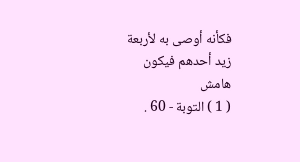فكأنه أوصى به لأربعة زيد أحدهم فيكون
هامش
( 1 ) التوبة - 60 .